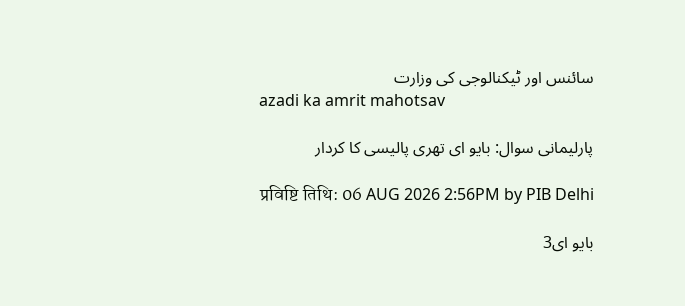سائنس اور ٹیکنالوجی کی وزارت
azadi ka amrit mahotsav

پارلیمانی سوال: بایو ای تھری پالیسی کا کردار

प्रविष्टि तिथि: 06 AUG 2026 2:56PM by PIB Delhi

بایو ای3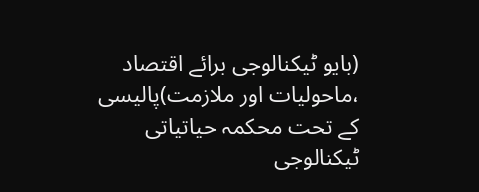(بایو ٹیکنالوجی برائے اقتصاد ،ماحولیات اور ملازمت)پالیسی کے تحت محکمہ حیاتیاتی ٹیکنالوجی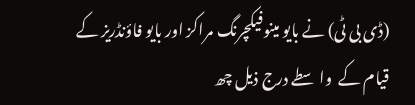(ڈی بی ٹی) نے بایو مینوفیکچرنگ مراکز اور بایو فاؤنڈریز کے قیام کے  واسطے درج ذیل چھ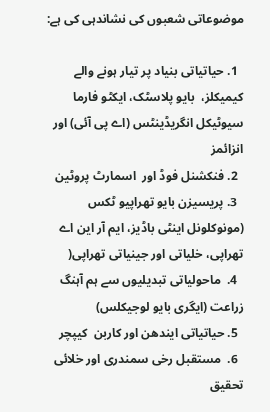موضوعاتی شعبوں کی نشاندہی کی ہے:

  1. حیاتیاتی بنیاد پر تیار ہونے والے کیمیکلز،  بایو پلاسٹک، ایکٹو فارما سیوٹیکل انگریڈینٹس (اے پی آئی) اور انزائمز
  2. فنکشنل فوڈ اور  اسمارٹ پروٹین
  3. پریسیزن بایو تھراپیو ٹکس (مونوکلونل اینٹی باڈیز، ایم آر این اے  تھراپی، خلیاتی اور جینیاتی تھراپی(
  4.  ماحولیاتی تبدیلیوں سے ہم آہنگ زراعت (ایگری بایو لوجیکلس)
  5. حیاتیاتی ایندھن اور کاربن  کیپچر
  6.  مستقبل رخی سمندری اور خلائی تحقیق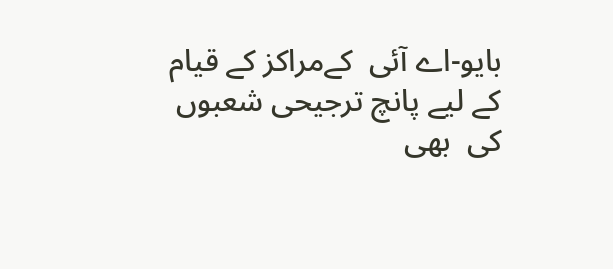بایو-اے آئی  کےمراکز کے قیام کے لیے پانچ ترجیحی شعبوں کی  بھی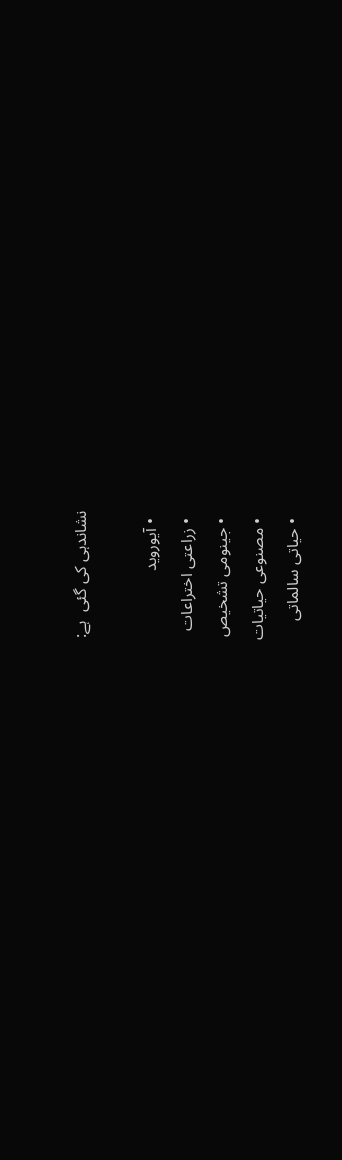نشاندہی کی گئی  ہے:

  • آیوروید
  • زراعتی اختراعات
  • جینومی تشخیص
  • مصنوعی حیاتیات
  • حیاتی سالماتی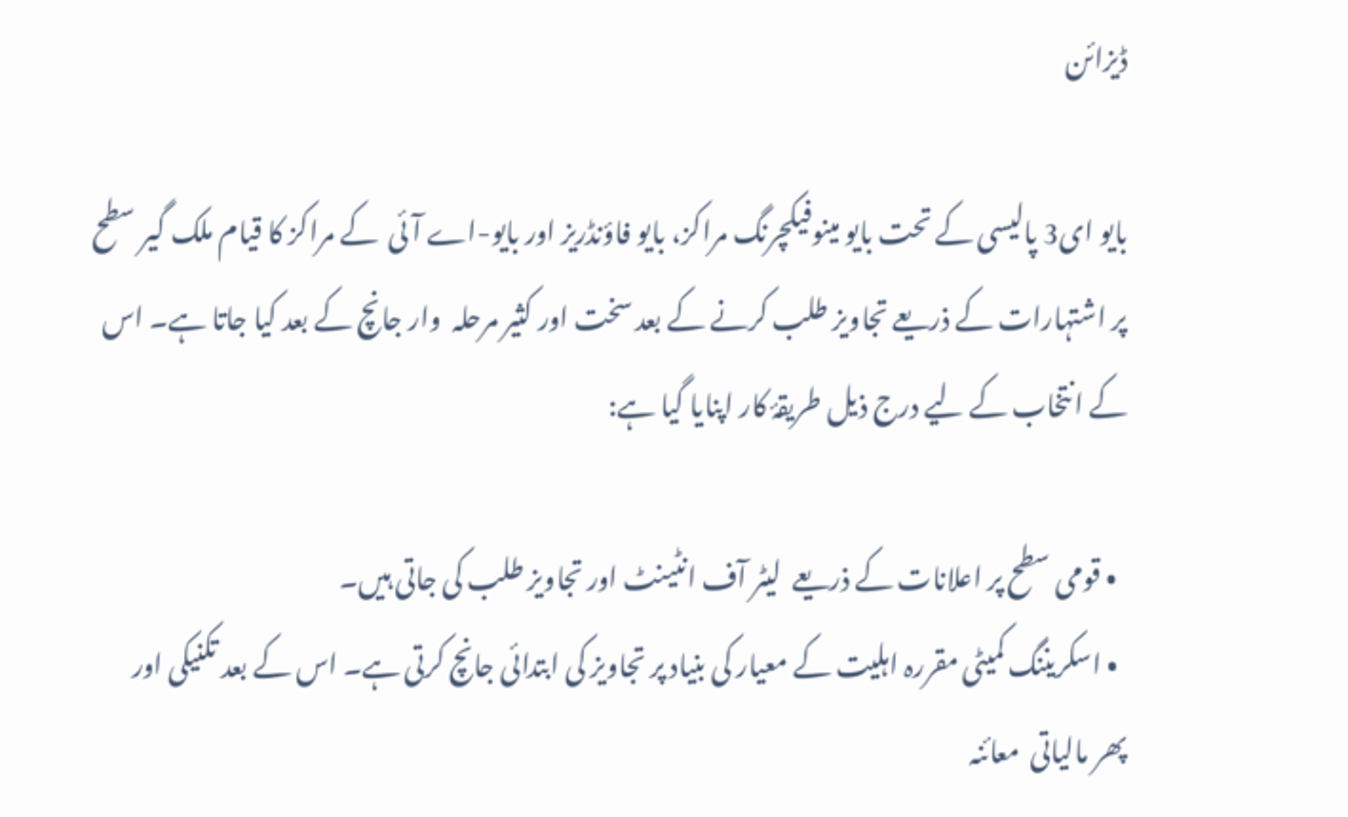ڈیزائن

بایو ای3 پالیسی کے تحت بایو مینوفیکچرنگ مراکز، بایو فاؤنڈریز اور بایو-اے آئی  کے مراکز کا قیام ملک گیر سطح پر اشتہارات کے ذریعے تجاویز طلب کرنے کے بعد سخت اور کثیر مرحلہ  وار جانچ کے بعد کیا جاتا ہے۔ اس کے انتخاب کے لیے درج ذیل طریقۂ کار اپنایا گیا ہے:

  • قومی سطح پر اعلانات کے ذریعے  لیٹر آف انٹینٹ اور تجاویز طلب کی جاتی ہیں۔
  • اسکریننگ کمیٹی مقررہ اہلیت کے معیار کی بنیاد پر تجاویز کی ابتدائی جانچ کرتی ہے۔ اس کے بعد تکنیکی اور پھر مالیاتی  معائنہ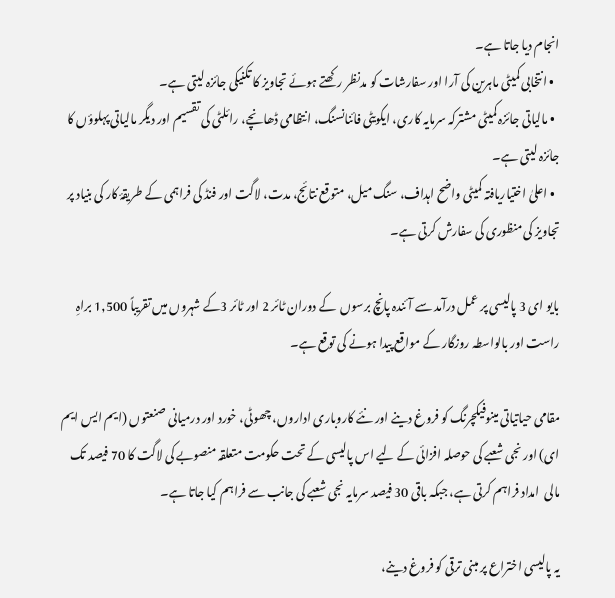انجام دیا جاتا ہے۔
  • انتخابی کمیٹی ماہرین کی آرا اور سفارشات کو مدنظر رکھتے ہوئے تجاویز کا تکنیکی جائزہ لیتی ہے۔
  • مالیاتی جائزہ کمیٹی مشترکہ سرمایہ کاری، ایکویٹی فائنانسنگ، انتظامی ڈھانچے، رائلٹی کی تقسیم اور دیگر مالیاتی پہلوؤں کا جائزہ لیتی ہے۔
  • اعلیٰ اختیاریافتہ کمیٹی واضح اہداف، سنگ میل، متوقع نتائج، مدت، لاگت اور فنڈ کی فراہمی کے طریقۂ کار کی بنیاد پر تجاویز کی منظوری کی سفارش کرتی ہے۔

بایو ای 3 پالیسی پر عمل درآمد سے آئندہ پانچ برسوں  کے دوران ٹائر 2 اور ٹائر 3کے شہروں میں تقریباً 1,500 براہِ راست اور بالواسطہ روزگار کے مواقع پیدا ہونے کی توقع ہے۔

مقامی حیاتیاتی مینوفیکچرنگ کو فروغ دینے اور نئے کاروباری اداروں، چھوٹی، خورد اور درمیانی صنعتوں (ایم ایس ایم ای) اور نجی شعبے کی حوصلہ افزائی کے لیے اس پالیسی کے تحت حکومت متعلقہ منصوبے کی لاگت کا 70 فیصد تک مالی  امداد فراہم کرتی ہے، جبکہ باقی 30 فیصد سرمایہ نجی شعبے کی جانب سے فراہم کیا جاتا ہے۔

یہ پالیسی اختراع پر مبنی ترقی کو فروغ دینے،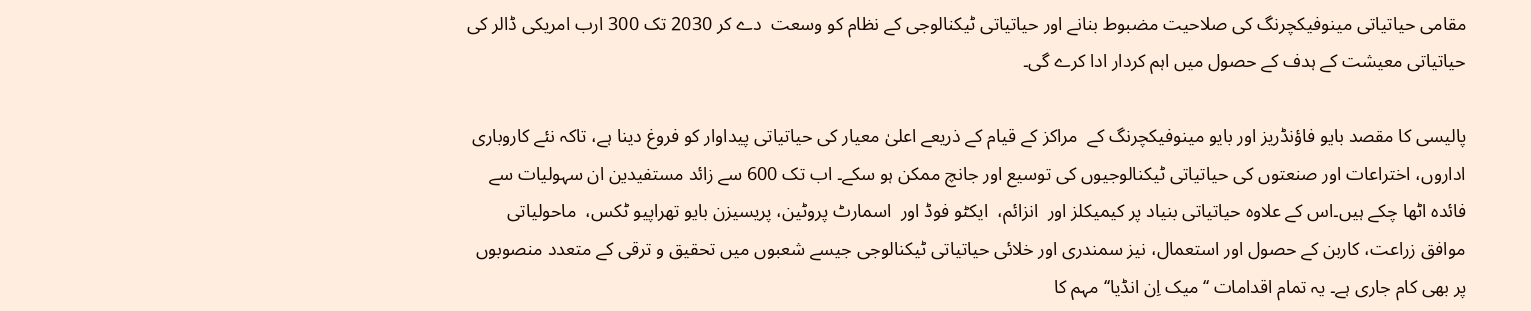مقامی حیاتیاتی مینوفیکچرنگ کی صلاحیت مضبوط بنانے اور حیاتیاتی ٹیکنالوجی کے نظام کو وسعت  دے کر 2030 تک 300 ارب امریکی ڈالر کی حیاتیاتی معیشت کے ہدف کے حصول میں اہم کردار ادا کرے گی۔

پالیسی کا مقصد بایو فاؤنڈریز اور بایو مینوفیکچرنگ کے  مراکز کے قیام کے ذریعے اعلیٰ معیار کی حیاتیاتی پیداوار کو فروغ دینا ہے، تاکہ نئے کاروباری اداروں، اختراعات اور صنعتوں کی حیاتیاتی ٹیکنالوجیوں کی توسیع اور جانچ ممکن ہو سکے۔ اب تک 600 سے زائد مستفیدین ان سہولیات سے فائدہ اٹھا چکے ہیں۔اس کے علاوہ حیاتیاتی بنیاد پر کیمیکلز اور  انزائم،  ایکٹو فوڈ اور  اسمارٹ پروٹین، پریسیزن بایو تھراپیو ٹکس،  ماحولیاتی موافق زراعت، کاربن کے حصول اور استعمال، نیز سمندری اور خلائی حیاتیاتی ٹیکنالوجی جیسے شعبوں میں تحقیق و ترقی کے متعدد منصوبوں پر بھی کام جاری ہے۔ یہ تمام اقدامات ‘‘میک اِن انڈیا‘‘مہم کا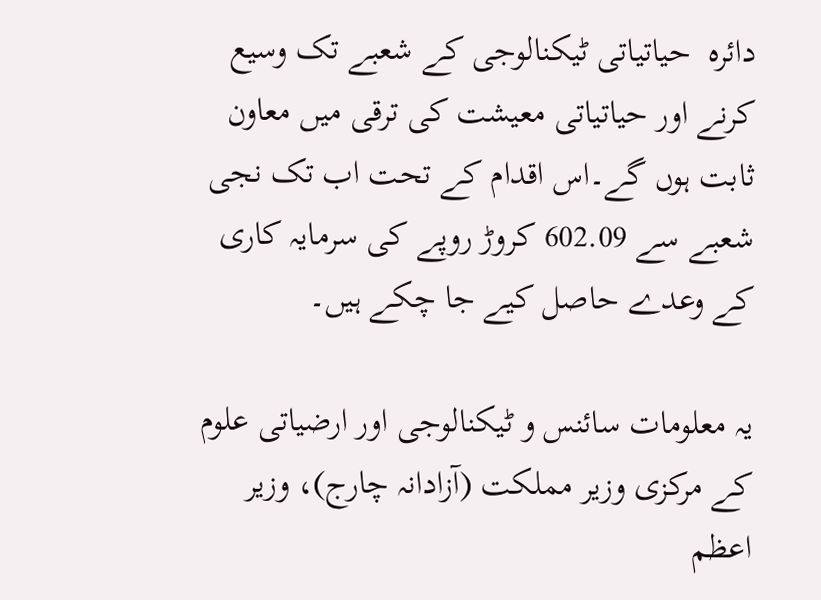دائرہ  حیاتیاتی ٹیکنالوجی کے شعبے تک وسیع کرنے اور حیاتیاتی معیشت کی ترقی میں معاون ثابت ہوں گے۔اس اقدام کے تحت اب تک نجی شعبے سے 602.09 کروڑ روپے کی سرمایہ کاری کے وعدے حاصل کیے جا چکے ہیں۔

یہ معلومات سائنس و ٹیکنالوجی اور ارضیاتی علوم کے مرکزی وزیر مملکت (آزادانہ چارج)، وزیر اعظم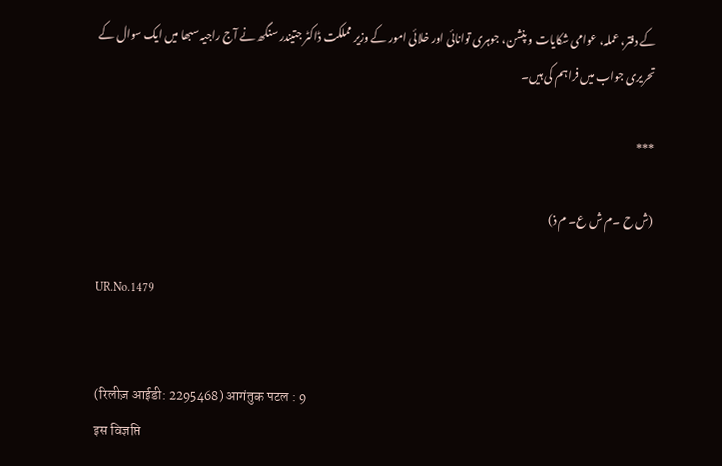کے دفتر، عملہ، عوامی شکایات و پنشن، جوہری توانائی اور خلائی امور کے وزیر مملکت ڈاکٹر جتیندر سنگھ نے آج راجیہ سبھا میں ایک سوال کے تحریری جواب میں فراہم کی ہیں۔

***

(ش ح ۔م ش ع۔ م ذ)

UR.No.1479


(रिलीज़ आईडी: 2295468) आगंतुक पटल : 9
इस विज्ञप्ति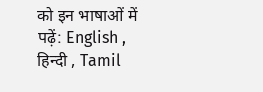को इन भाषाओं में पढ़ें: English , हिन्दी , Tamil